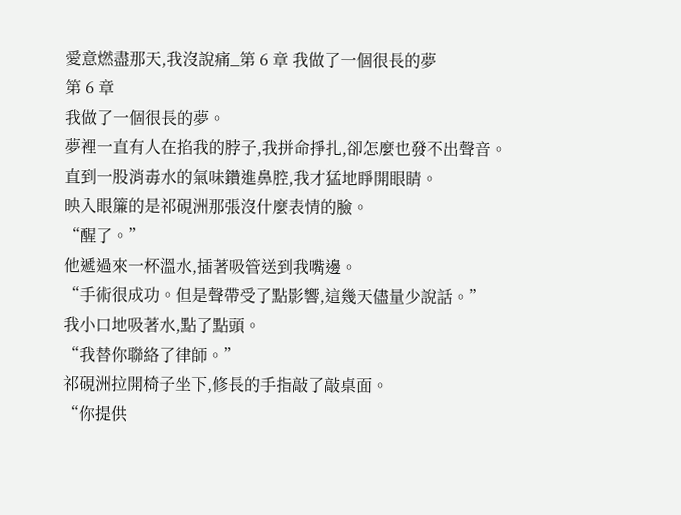愛意燃盡那天,我沒說痛_第 6 章 我做了一個很長的夢
第 6 章
我做了一個很長的夢。
夢裡一直有人在掐我的脖子,我拼命掙扎,卻怎麼也發不出聲音。
直到一股消毒水的氣味鑽進鼻腔,我才猛地睜開眼睛。
映入眼簾的是祁硯洲那張沒什麼表情的臉。
“醒了。”
他遞過來一杯溫水,插著吸管送到我嘴邊。
“手術很成功。但是聲帶受了點影響,這幾天儘量少說話。”
我小口地吸著水,點了點頭。
“我替你聯絡了律師。”
祁硯洲拉開椅子坐下,修長的手指敲了敲桌面。
“你提供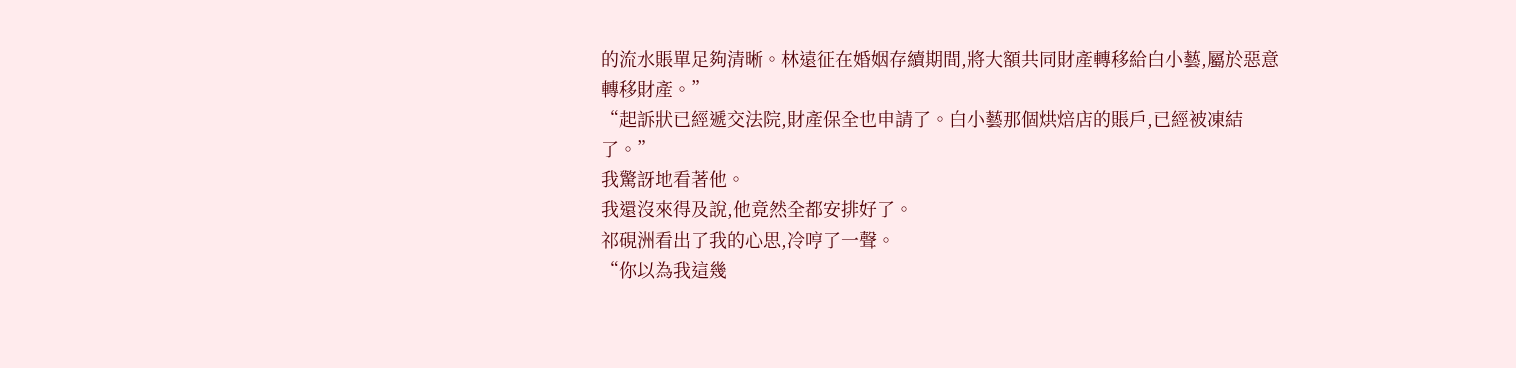的流水賬單足夠清晰。林遠征在婚姻存續期間,將大額共同財產轉移給白小藝,屬於惡意轉移財產。”
“起訴狀已經遞交法院,財產保全也申請了。白小藝那個烘焙店的賬戶,已經被凍結了。”
我驚訝地看著他。
我還沒來得及說,他竟然全都安排好了。
祁硯洲看出了我的心思,冷哼了一聲。
“你以為我這幾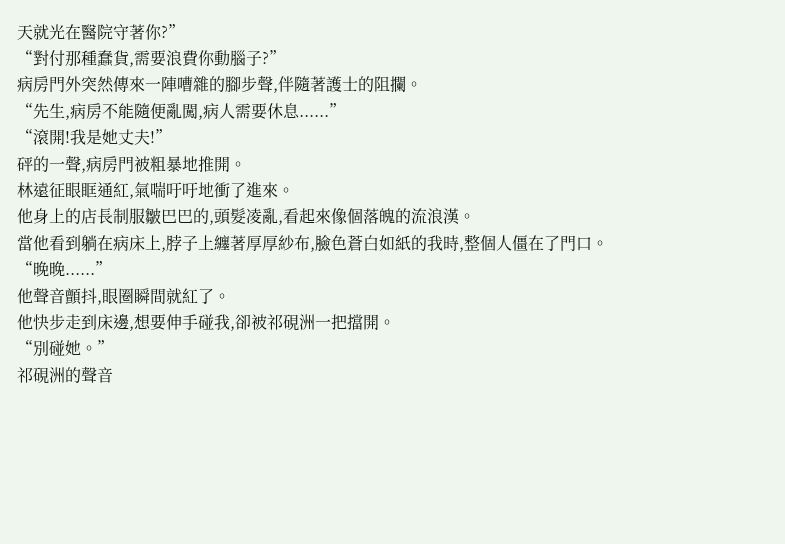天就光在醫院守著你?”
“對付那種蠢貨,需要浪費你動腦子?”
病房門外突然傳來一陣嘈雜的腳步聲,伴隨著護士的阻攔。
“先生,病房不能隨便亂闖,病人需要休息......”
“滾開!我是她丈夫!”
砰的一聲,病房門被粗暴地推開。
林遠征眼眶通紅,氣喘吁吁地衝了進來。
他身上的店長制服皺巴巴的,頭髮凌亂,看起來像個落魄的流浪漢。
當他看到躺在病床上,脖子上纏著厚厚紗布,臉色蒼白如紙的我時,整個人僵在了門口。
“晚晚......”
他聲音顫抖,眼圈瞬間就紅了。
他快步走到床邊,想要伸手碰我,卻被祁硯洲一把擋開。
“別碰她。”
祁硯洲的聲音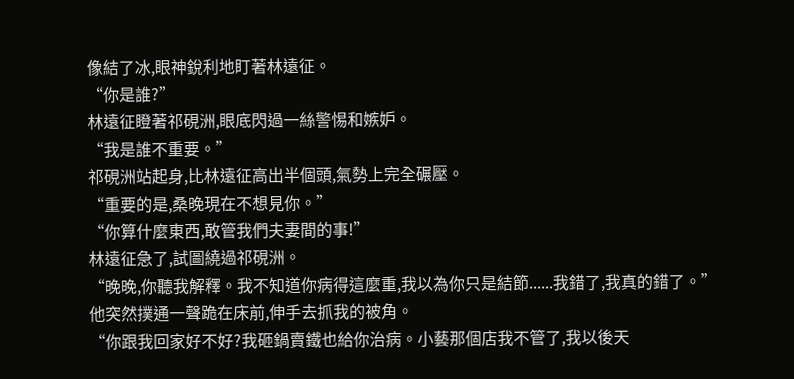像結了冰,眼神銳利地盯著林遠征。
“你是誰?”
林遠征瞪著祁硯洲,眼底閃過一絲警惕和嫉妒。
“我是誰不重要。”
祁硯洲站起身,比林遠征高出半個頭,氣勢上完全碾壓。
“重要的是,桑晚現在不想見你。”
“你算什麼東西,敢管我們夫妻間的事!”
林遠征急了,試圖繞過祁硯洲。
“晚晚,你聽我解釋。我不知道你病得這麼重,我以為你只是結節......我錯了,我真的錯了。”
他突然撲通一聲跪在床前,伸手去抓我的被角。
“你跟我回家好不好?我砸鍋賣鐵也給你治病。小藝那個店我不管了,我以後天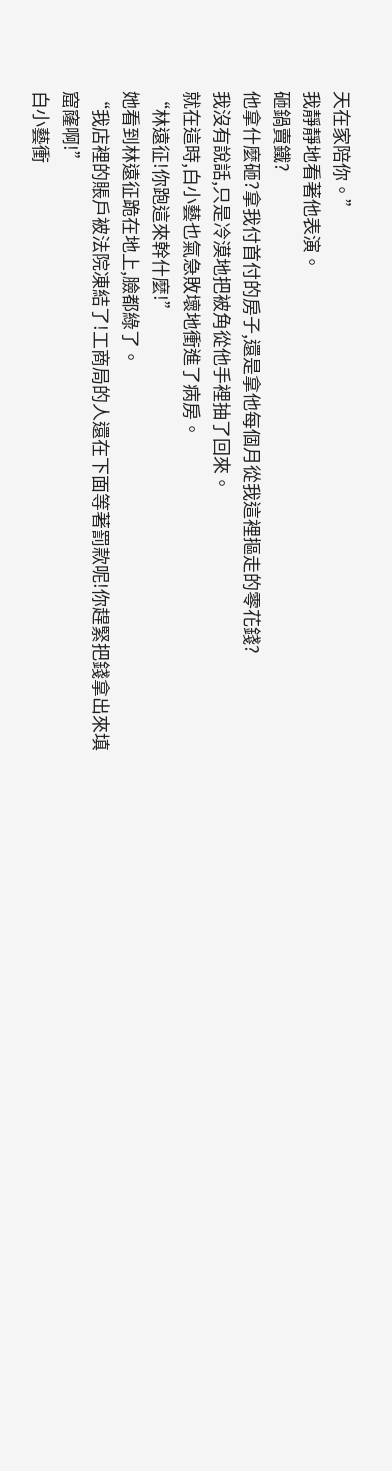天在家陪你。”
我靜靜地看著他表演。
砸鍋賣鐵?
他拿什麼砸?拿我付首付的房子,還是拿他每個月從我這裡摳走的零花錢?
我沒有說話,只是冷漠地把被角從他手裡抽了回來。
就在這時,白小藝也氣急敗壞地衝進了病房。
“林遠征!你跑這來幹什麼!”
她看到林遠征跪在地上,臉都綠了。
“我店裡的賬戶被法院凍結了!工商局的人還在下面等著罰款呢!你趕緊把錢拿出來填窟窿啊!”
白小藝衝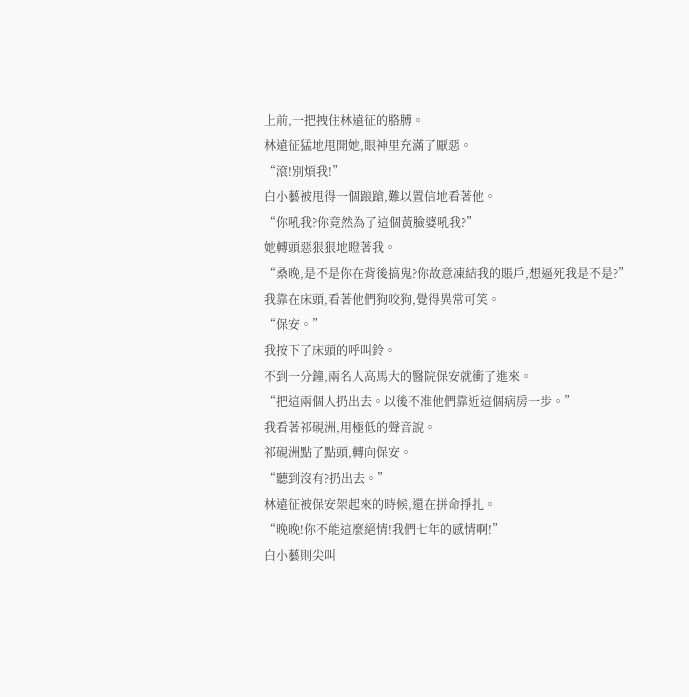上前,一把拽住林遠征的胳膊。
林遠征猛地甩開她,眼神里充滿了厭惡。
“滾!別煩我!”
白小藝被甩得一個踉蹌,難以置信地看著他。
“你吼我?你竟然為了這個黃臉婆吼我?”
她轉頭惡狠狠地瞪著我。
“桑晚,是不是你在背後搞鬼?你故意凍結我的賬戶,想逼死我是不是?”
我靠在床頭,看著他們狗咬狗,覺得異常可笑。
“保安。”
我按下了床頭的呼叫鈴。
不到一分鐘,兩名人高馬大的醫院保安就衝了進來。
“把這兩個人扔出去。以後不准他們靠近這個病房一步。”
我看著祁硯洲,用極低的聲音說。
祁硯洲點了點頭,轉向保安。
“聽到沒有?扔出去。”
林遠征被保安架起來的時候,還在拼命掙扎。
“晚晚!你不能這麼絕情!我們七年的感情啊!”
白小藝則尖叫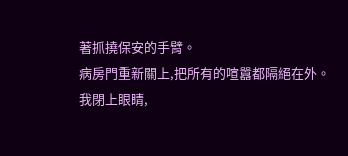著抓撓保安的手臂。
病房門重新關上,把所有的喧囂都隔絕在外。
我閉上眼睛,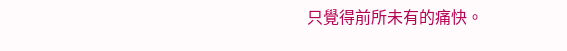只覺得前所未有的痛快。